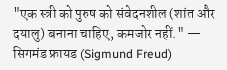"एक स्त्री को पुरुष को संवेदनशील (शांत और दयालु) बनाना चाहिए, कमजोर नहीं." — सिगमंड फ्रायड (Sigmund Freud)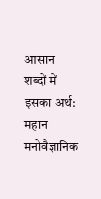आसान शब्दों में इसका अर्थ:
महान मनोवैज्ञानिक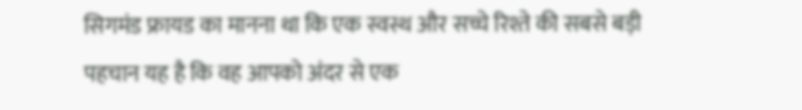सिगमंड फ्रायड का मानना था कि एक स्वस्थ और सच्चे रिश्ते की सबसे बड़ी पहचान यह है कि वह आपको अंदर से एक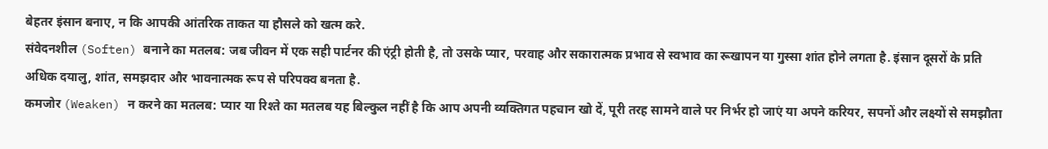बेहतर इंसान बनाए, न कि आपकी आंतरिक ताकत या हौसले को खत्म करे.
संवेदनशील (Soften) बनाने का मतलब: जब जीवन में एक सही पार्टनर की एंट्री होती है, तो उसके प्यार, परवाह और सकारात्मक प्रभाव से स्वभाव का रूखापन या गुस्सा शांत होने लगता है. इंसान दूसरों के प्रति अधिक दयालु, शांत, समझदार और भावनात्मक रूप से परिपक्व बनता है.
कमजोर (Weaken) न करने का मतलब: प्यार या रिश्ते का मतलब यह बिल्कुल नहीं है कि आप अपनी व्यक्तिगत पहचान खो दें, पूरी तरह सामने वाले पर निर्भर हो जाएं या अपने करियर, सपनों और लक्ष्यों से समझौता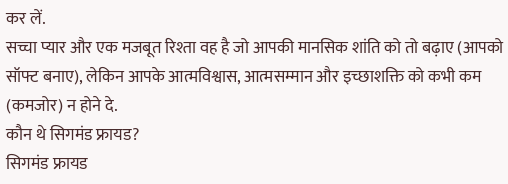कर लें.
सच्चा प्यार और एक मजबूत रिश्ता वह है जो आपकी मानसिक शांति को तो बढ़ाए (आपको सॉफ्ट बनाए), लेकिन आपके आत्मविश्वास, आत्मसम्मान और इच्छाशक्ति को कभी कम (कमजोर) न होने दे.
कौन थे सिगमंड फ्रायड?
सिगमंड फ्रायड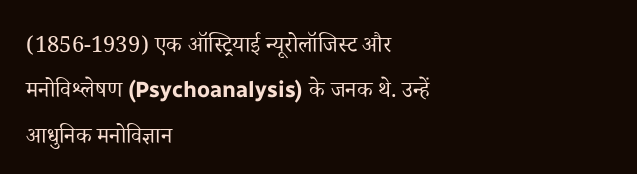(1856-1939) एक ऑस्ट्रियाई न्यूरोलॉजिस्ट और मनोविश्लेषण (Psychoanalysis) के जनक थे. उन्हें आधुनिक मनोविज्ञान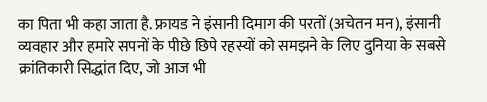का पिता भी कहा जाता है. फ्रायड ने इंसानी दिमाग की परतों (अचेतन मन), इंसानी व्यवहार और हमारे सपनों के पीछे छिपे रहस्यों को समझने के लिए दुनिया के सबसे क्रांतिकारी सिद्धांत दिए, जो आज भी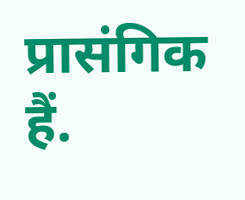प्रासंगिक हैं.